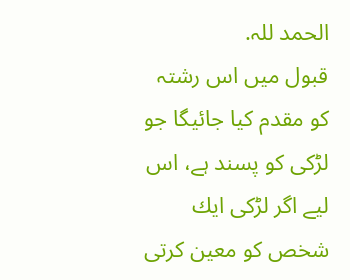الحمد للہ.
قبول ميں اس رشتہ كو مقدم كيا جائيگا جو لڑكى كو پسند ہے، اس ليے اگر لڑكى ايك شخص كو معين كرتى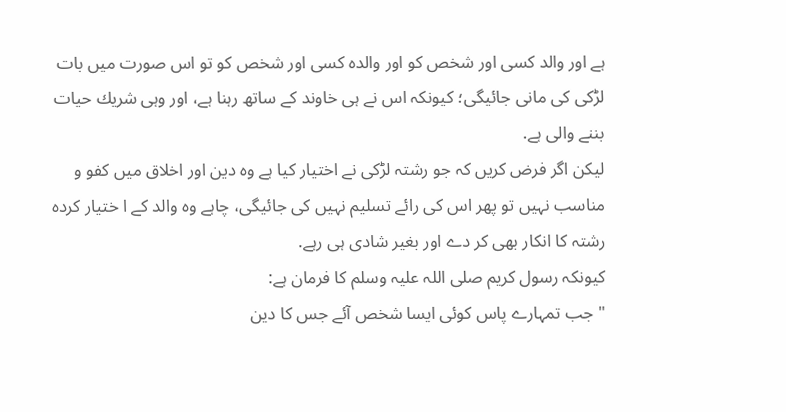ہے اور والد كسى اور شخص كو اور والدہ كسى اور شخص كو تو اس صورت ميں بات لڑكى كى مانى جائيگى؛ كيونكہ اس نے ہى خاوند كے ساتھ رہنا ہے، اور وہى شريك حيات بننے والى ہے.
ليكن اگر فرض كريں كہ جو رشتہ لڑكى نے اختيار كيا ہے وہ دين اور اخلاق ميں كفو و مناسب نہيں تو پھر اس كى رائے تسليم نہيں كى جائيگى، چاہے وہ والد كے ا ختيار كردہ رشتہ كا انكار بھى كر دے اور بغير شادى ہى رہے.
كيونكہ رسول كريم صلى اللہ عليہ وسلم كا فرمان ہے:
" جب تمہارے پاس كوئى ايسا شخص آئے جس كا دين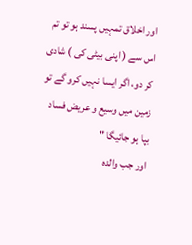اور اخلاق تمہيں پسند ہو تو تم اس سے ( اپنى بيٹى كى ) شادى كر دو، اگر ايسا نہيں كرو گے تو زمين ميں وسيع و عريض فساد بپا ہو جائيگا "
اور جب والدہ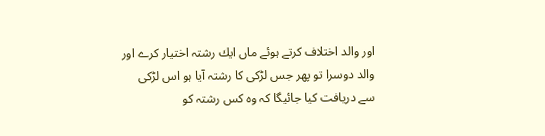اور والد اختلاف كرتے ہوئے ماں ايك رشتہ اختيار كرے اور والد دوسرا تو پھر جس لڑكى كا رشتہ آيا ہو اس لڑكى سے دريافت كيا جائيگا كہ وہ كس رشتہ كو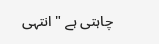چاہتى ہے " انتہى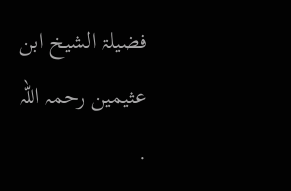فضيلۃ الشيخ ابن عثيمين رحمہ اللہ .